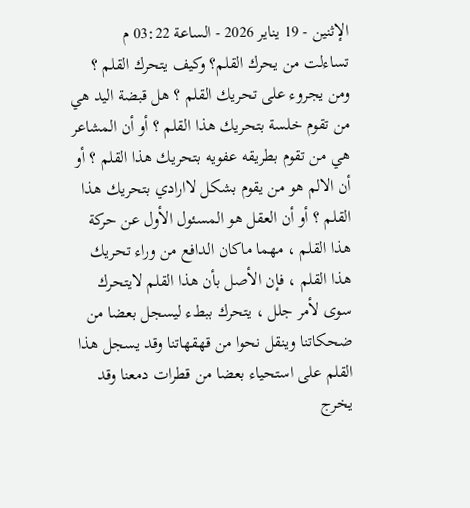الإثنين - 19 يناير 2026 - الساعة 03:22 م
تساءلت من يحرك القلم؟ وكيف يتحرك القلم ؟ ومن يجروء على تحريك القلم ؟ هل قبضة اليد هي من تقوم خلسة بتحريك هذا القلم ؟ أو أن المشاعر هي من تقوم بطريقه عفويه بتحريك هذا القلم ؟ أو أن الالم هو من يقوم بشكل لاارادي بتحريك هذا القلم ؟ أو أن العقل هو المسئول الأول عن حركة هذا القلم ، مهما ماكان الدافع من وراء تحريك هذا القلم ، فإن الأصل بأن هذا القلم لايتحرك سوى لأمر جلل ، يتحرك ببطء ليسجل بعضا من ضحكاتنا وينقل نحوا من قهقهاتنا وقد يسجل هذا القلم على استحياء بعضا من قطرات دمعنا وقد يخرج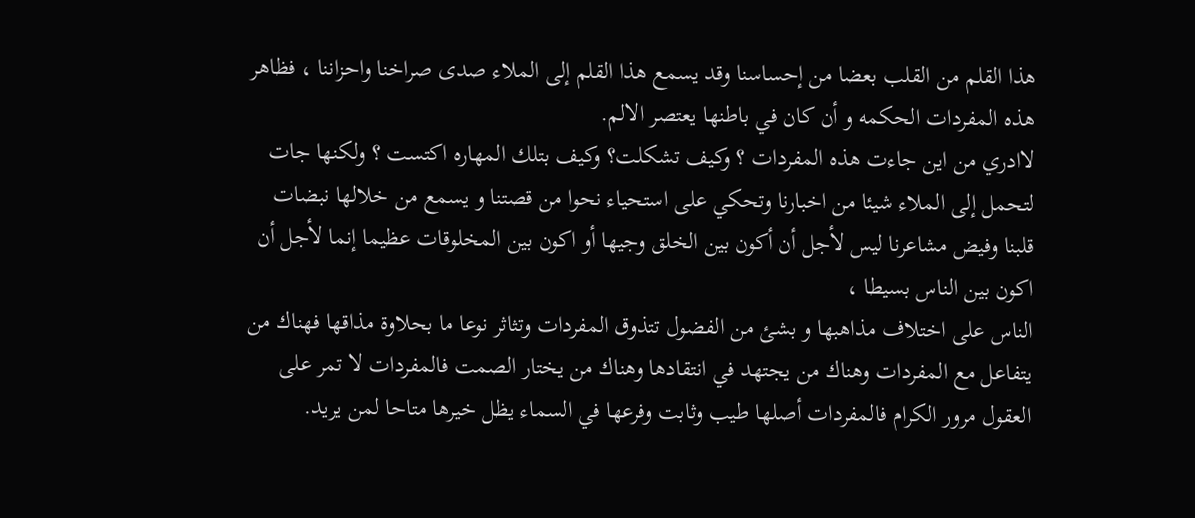هذا القلم من القلب بعضا من إحساسنا وقد يسمع هذا القلم إلى الملاء صدى صراخنا واحزاننا ، فظاهر هذه المفردات الحكمه و أن كان في باطنها يعتصر الالم.
لاادري من اين جاءت هذه المفردات ؟ وكيف تشكلت؟ وكيف بتلك المهاره اكتست ؟ ولكنها جات لتحمل إلى الملاء شيئا من اخبارنا وتحكي على استحياء نحوا من قصتنا و يسمع من خلالها نبضات قلبنا وفيض مشاعرنا ليس لأجل أن أكون بين الخلق وجيها أو اكون بين المخلوقات عظيما إنما لأجل أن اكون بين الناس بسيطا ،
الناس على اختلاف مذاهبها و بشئ من الفضول تتذوق المفردات وتثاثر نوعا ما بحلاوة مذاقها فهناك من يتفاعل مع المفردات وهناك من يجتهد في انتقادها وهناك من يختار الصمت فالمفردات لا تمر على العقول مرور الكرام فالمفردات أصلها طيب وثابت وفرعها في السماء يظل خيرها متاحا لمن يريد.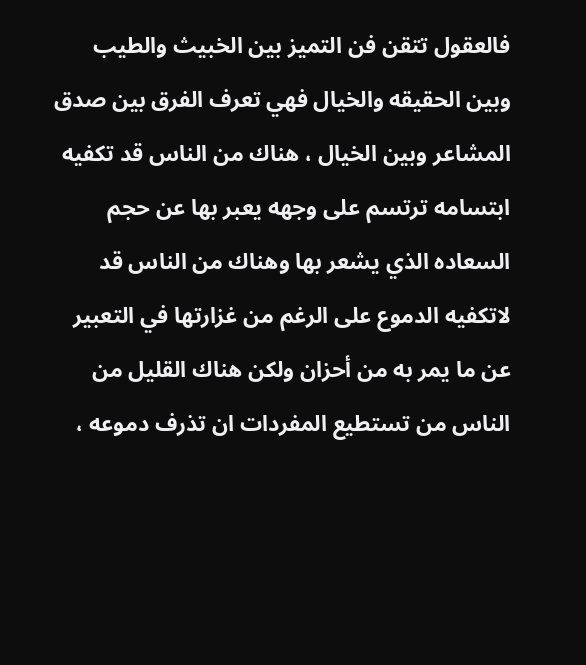فالعقول تتقن فن التميز بين الخبيث والطيب وبين الحقيقه والخيال فهي تعرف الفرق بين صدق المشاعر وبين الخيال ، هناك من الناس قد تكفيه ابتسامه ترتسم على وجهه يعبر بها عن حجم السعاده الذي يشعر بها وهناك من الناس قد لاتكفيه الدموع على الرغم من غزارتها في التعبير عن ما يمر به من أحزان ولكن هناك القليل من الناس من تستطيع المفردات ان تذرف دموعه ،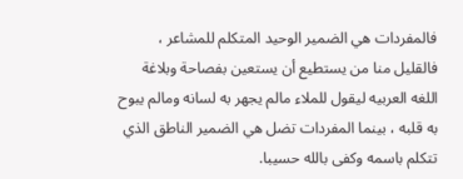فالمفردات هي الضمير الوحيد المتكلم للمشاعر ، فالقليل منا من يستطيع أن يستعين بفصاحة وبلاغة اللغه العربيه ليقول للملاء مالم يجهر به لسانه ومالم يبوح به قلبه ، بينما المفردات تضل هي الضمير الناطق الذي تتكلم باسمه وكفى بالله حسيبا.